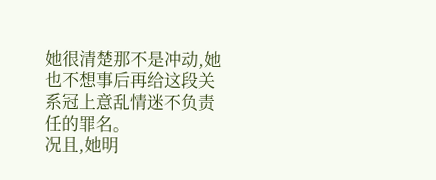她很清楚那不是冲动,她也不想事后再给这段关系冠上意乱情迷不负责任的罪名。
况且,她明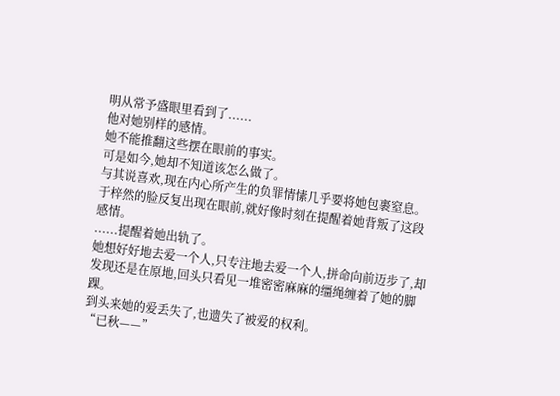明从常予盛眼里看到了......
他对她别样的感情。
她不能推翻这些摆在眼前的事实。
可是如今,她却不知道该怎么做了。
与其说喜欢,现在内心所产生的负罪情愫几乎要将她包裹窒息。
于梓然的脸反复出现在眼前,就好像时刻在提醒着她背叛了这段感情。
......提醒着她出轨了。
她想好好地去爱一个人,只专注地去爱一个人,拼命向前迈步了,却发现还是在原地,回头只看见一堆密密麻麻的缰绳缠着了她的脚踝。
到头来她的爱丢失了,也遗失了被爱的权利。
“已秋——”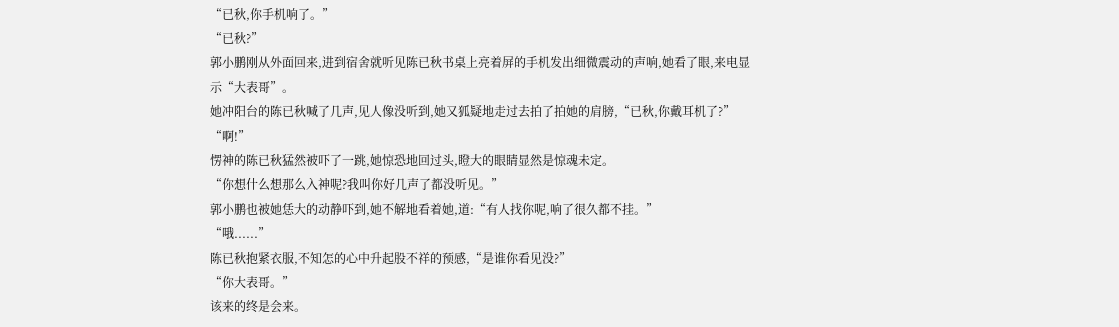“已秋,你手机响了。”
“已秋?”
郭小鹏刚从外面回来,进到宿舍就听见陈已秋书桌上亮着屏的手机发出细微震动的声响,她看了眼,来电显示“大表哥”。
她冲阳台的陈已秋喊了几声,见人像没听到,她又狐疑地走过去拍了拍她的肩膀,“已秋,你戴耳机了?”
“啊!”
愣神的陈已秋猛然被吓了一跳,她惊恐地回过头,瞪大的眼睛显然是惊魂未定。
“你想什么想那么入神呢?我叫你好几声了都没听见。”
郭小鹏也被她恁大的动静吓到,她不解地看着她,道:“有人找你呢,响了很久都不挂。”
“哦......”
陈已秋抱紧衣服,不知怎的心中升起股不祥的预感,“是谁你看见没?”
“你大表哥。”
该来的终是会来。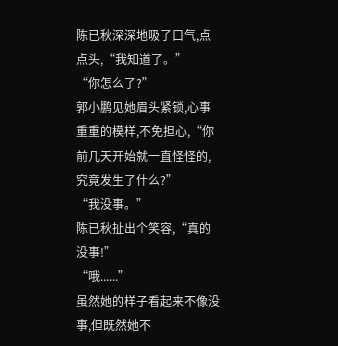陈已秋深深地吸了口气,点点头,“我知道了。”
“你怎么了?”
郭小鹏见她眉头紧锁,心事重重的模样,不免担心,“你前几天开始就一直怪怪的,究竟发生了什么?”
“我没事。”
陈已秋扯出个笑容,“真的没事!”
“哦......”
虽然她的样子看起来不像没事,但既然她不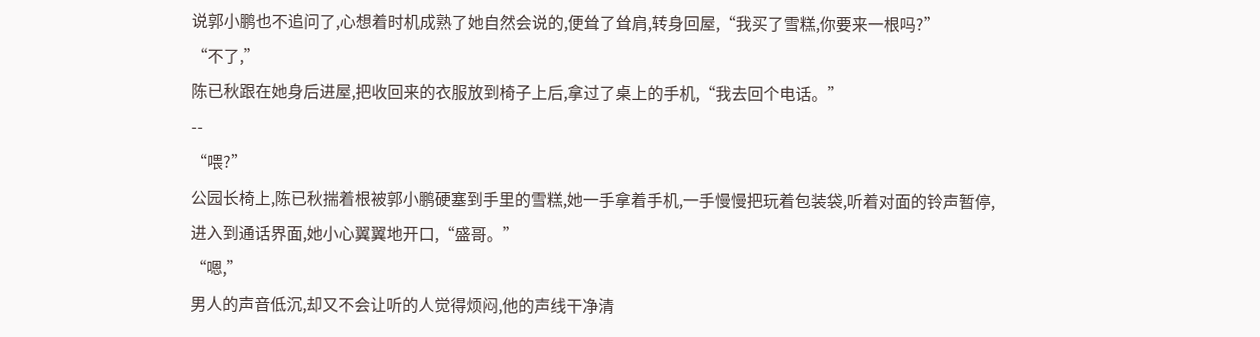说郭小鹏也不追问了,心想着时机成熟了她自然会说的,便耸了耸肩,转身回屋,“我买了雪糕,你要来一根吗?”
“不了,”
陈已秋跟在她身后进屋,把收回来的衣服放到椅子上后,拿过了桌上的手机,“我去回个电话。”
--
“喂?”
公园长椅上,陈已秋揣着根被郭小鹏硬塞到手里的雪糕,她一手拿着手机,一手慢慢把玩着包装袋,听着对面的铃声暂停,进入到通话界面,她小心翼翼地开口,“盛哥。”
“嗯,”
男人的声音低沉,却又不会让听的人觉得烦闷,他的声线干净清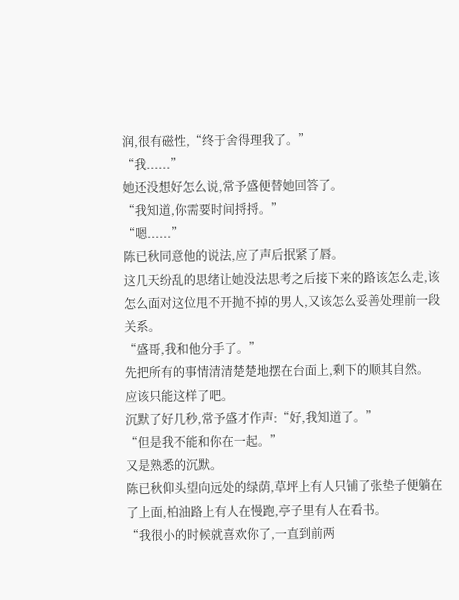润,很有磁性,“终于舍得理我了。”
“我......”
她还没想好怎么说,常予盛便替她回答了。
“我知道,你需要时间捋捋。”
“嗯......”
陈已秋同意他的说法,应了声后抿紧了唇。
这几天纷乱的思绪让她没法思考之后接下来的路该怎么走,该怎么面对这位甩不开抛不掉的男人,又该怎么妥善处理前一段关系。
“盛哥,我和他分手了。”
先把所有的事情清清楚楚地摆在台面上,剩下的顺其自然。
应该只能这样了吧。
沉默了好几秒,常予盛才作声:“好,我知道了。”
“但是我不能和你在一起。”
又是熟悉的沉默。
陈已秋仰头望向远处的绿荫,草坪上有人只铺了张垫子便躺在了上面,柏油路上有人在慢跑,亭子里有人在看书。
“我很小的时候就喜欢你了,一直到前两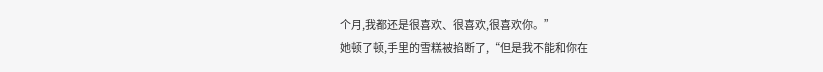个月,我都还是很喜欢、很喜欢,很喜欢你。”
她顿了顿,手里的雪糕被掐断了,“但是我不能和你在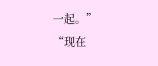一起。”
“现在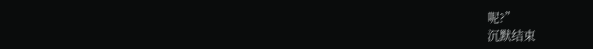呢?”
沉默结束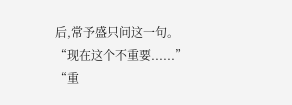后,常予盛只问这一句。
“现在这个不重要......”
“重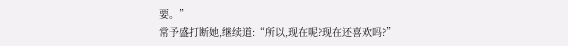要。”
常予盛打断她,继续道:“所以,现在呢?现在还喜欢吗?”